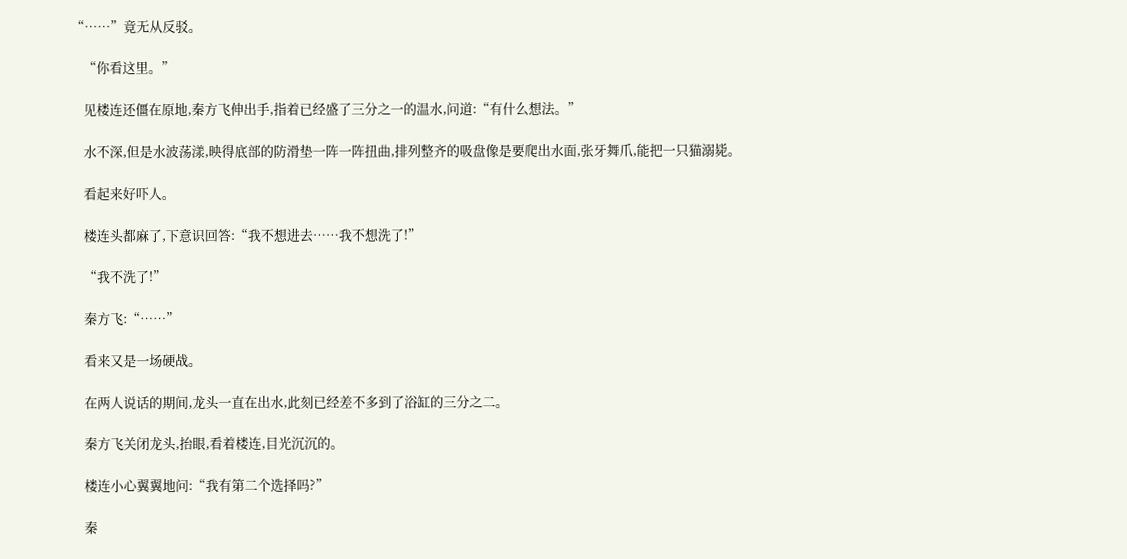“……”竟无从反驳。

    “你看这里。”

    见楼连还僵在原地,秦方飞伸出手,指着已经盛了三分之一的温水,问道:“有什么想法。”

    水不深,但是水波荡漾,映得底部的防滑垫一阵一阵扭曲,排列整齐的吸盘像是要爬出水面,张牙舞爪,能把一只猫溺毙。

    看起来好吓人。

    楼连头都麻了,下意识回答:“我不想进去……我不想洗了!”

    “我不洗了!”

    秦方飞:“……”

    看来又是一场硬战。

    在两人说话的期间,龙头一直在出水,此刻已经差不多到了浴缸的三分之二。

    秦方飞关闭龙头,抬眼,看着楼连,目光沉沉的。

    楼连小心翼翼地问:“我有第二个选择吗?”

    秦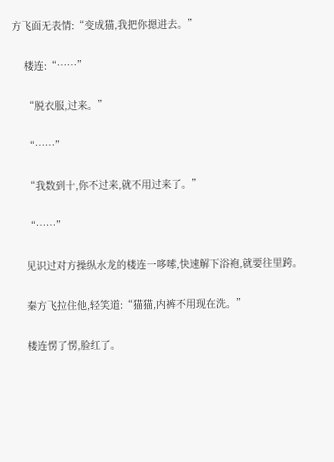方飞面无表情:“变成猫,我把你摁进去。”

    楼连:“……”

    “脱衣服,过来。”

    “……”

    “我数到十,你不过来,就不用过来了。”

    “……”

    见识过对方操纵水龙的楼连一哆嗦,快速解下浴袍,就要往里跨。

    秦方飞拉住他,轻笑道:“猫猫,内裤不用现在洗。”

    楼连愣了愣,脸红了。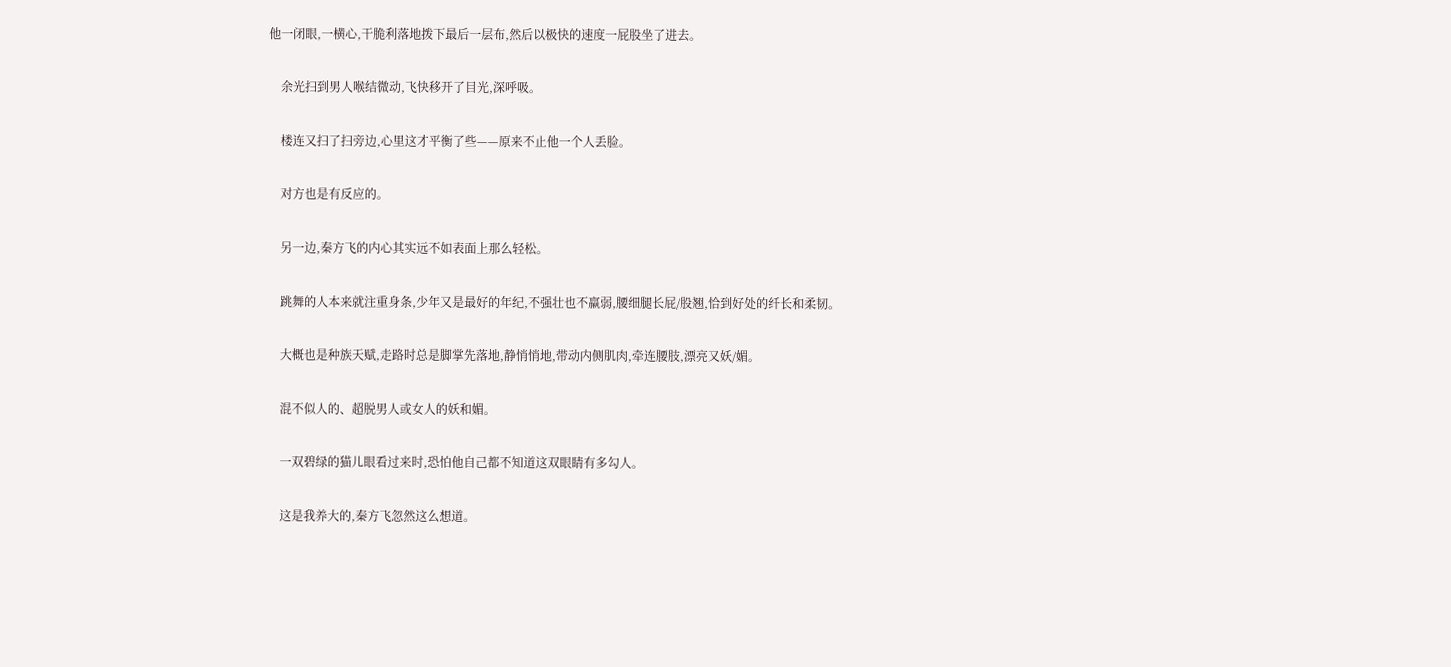他一闭眼,一横心,干脆利落地拨下最后一层布,然后以极快的速度一屁股坐了进去。

    余光扫到男人喉结微动,飞快移开了目光,深呼吸。

    楼连又扫了扫旁边,心里这才平衡了些——原来不止他一个人丢脸。

    对方也是有反应的。

    另一边,秦方飞的内心其实远不如表面上那么轻松。

    跳舞的人本来就注重身条,少年又是最好的年纪,不强壮也不羸弱,腰细腿长屁/股翘,恰到好处的纤长和柔韧。

    大概也是种族天赋,走路时总是脚掌先落地,静悄悄地,带动内侧肌肉,牵连腰肢,漂亮又妖/媚。

    混不似人的、超脱男人或女人的妖和媚。

    一双碧绿的猫儿眼看过来时,恐怕他自己都不知道这双眼睛有多勾人。

    这是我养大的,秦方飞忽然这么想道。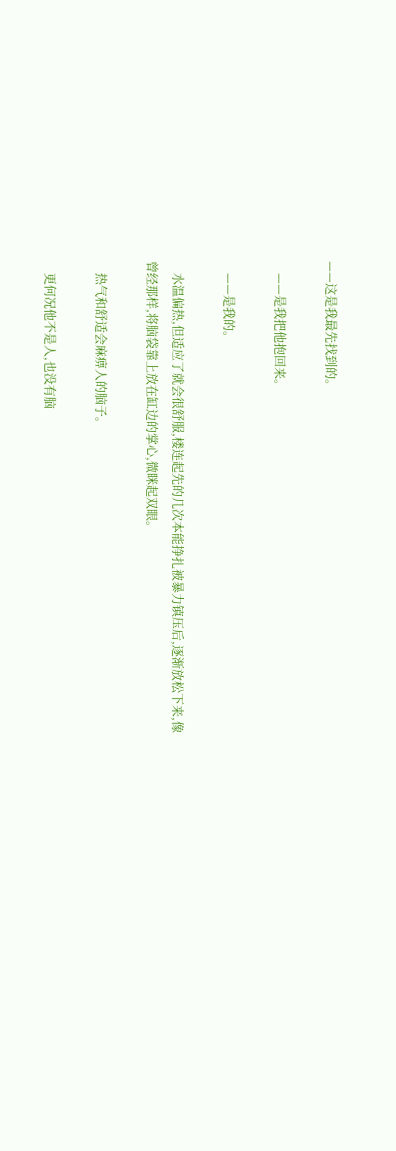——这是我最先找到的。

    ——是我把他抱回来。

    ——是我的。

    水温偏热,但适应了就会很舒服,楼连起先的几次本能挣扎被暴力镇压后,逐渐放松下来,像曾经那样,将脑袋靠上放在缸边的掌心,微眯起双眼。

    热气和舒适会麻痹人的脑子。

    更何况他不是人,也没有脑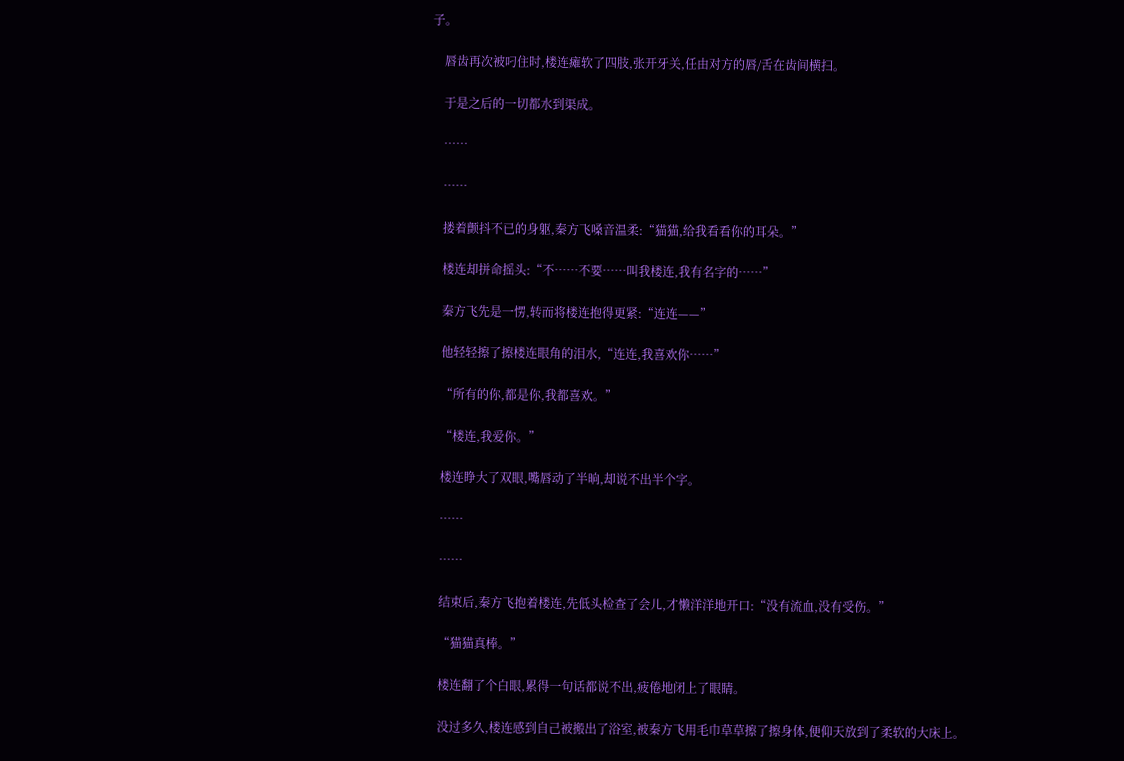子。

    唇齿再次被叼住时,楼连瘫软了四肢,张开牙关,任由对方的唇/舌在齿间横扫。

    于是之后的一切都水到渠成。

    ……

    ……

    搂着颤抖不已的身躯,秦方飞嗓音温柔:“猫猫,给我看看你的耳朵。”

    楼连却拼命摇头:“不……不要……叫我楼连,我有名字的……”

    秦方飞先是一愣,转而将楼连抱得更紧:“连连——”

    他轻轻擦了擦楼连眼角的泪水,“连连,我喜欢你……”

    “所有的你,都是你,我都喜欢。”

    “楼连,我爱你。”

    楼连睁大了双眼,嘴唇动了半晌,却说不出半个字。

    ……

    ……

    结束后,秦方飞抱着楼连,先低头检查了会儿,才懒洋洋地开口:“没有流血,没有受伤。”

    “猫猫真棒。”

    楼连翻了个白眼,累得一句话都说不出,疲倦地闭上了眼睛。

    没过多久,楼连感到自己被搬出了浴室,被秦方飞用毛巾草草擦了擦身体,便仰天放到了柔软的大床上。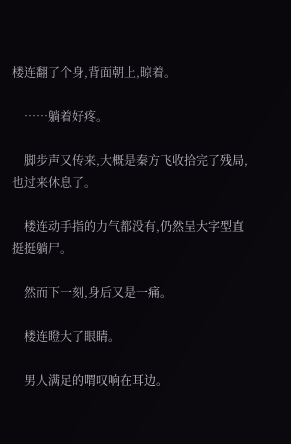楼连翻了个身,背面朝上,晾着。

    ……躺着好疼。

    脚步声又传来,大概是秦方飞收拾完了残局,也过来休息了。

    楼连动手指的力气都没有,仍然呈大字型直挺挺躺尸。

    然而下一刻,身后又是一痛。

    楼连瞪大了眼睛。

    男人满足的喟叹响在耳边。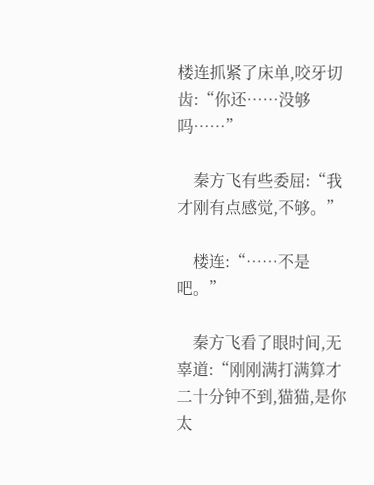楼连抓紧了床单,咬牙切齿:“你还……没够吗……”

    秦方飞有些委屈:“我才刚有点感觉,不够。”

    楼连:“……不是吧。”

    秦方飞看了眼时间,无辜道:“刚刚满打满算才二十分钟不到,猫猫,是你太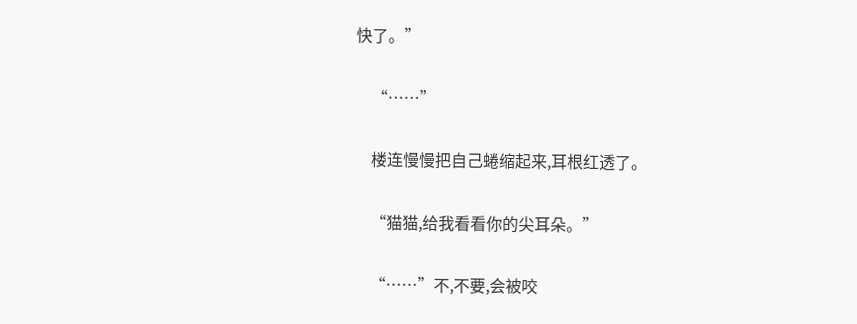快了。”

    “……”

    楼连慢慢把自己蜷缩起来,耳根红透了。

    “猫猫,给我看看你的尖耳朵。”

    “……”不,不要,会被咬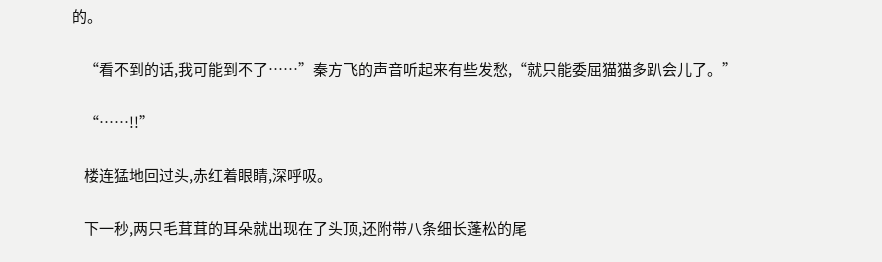的。

    “看不到的话,我可能到不了……”秦方飞的声音听起来有些发愁,“就只能委屈猫猫多趴会儿了。”

    “……!!”

    楼连猛地回过头,赤红着眼睛,深呼吸。

    下一秒,两只毛茸茸的耳朵就出现在了头顶,还附带八条细长蓬松的尾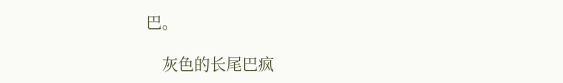巴。

    灰色的长尾巴疯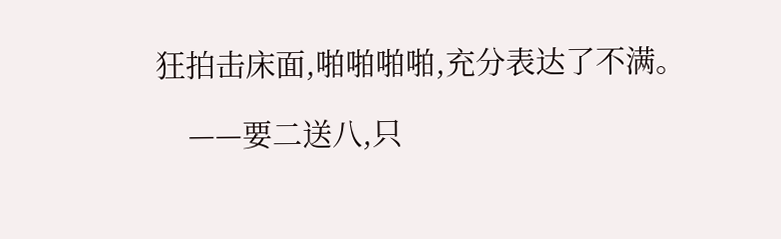狂拍击床面,啪啪啪啪,充分表达了不满。

    ——要二送八,只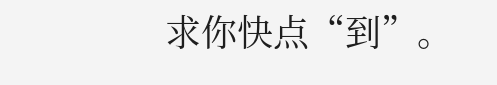求你快点“到”。